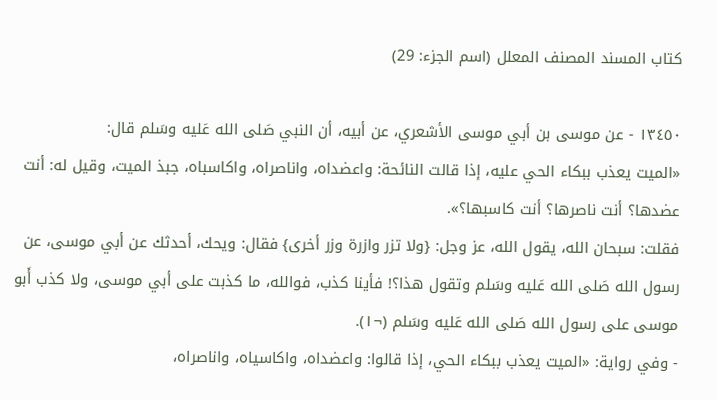كتاب المسند المصنف المعلل (اسم الجزء: 29)

١٣٤٥٠ - عن موسى بن أبي موسى الأشعري، عن أبيه، أن النبي صَلى الله عَليه وسَلم قال:
«الميت يعذب ببكاء الحي عليه، إذا قالت النائحة: واعضداه، واناصراه، واكاسباه، جبذ الميت، وقيل له: أنت عضدها؟ أنت ناصرها؟ أنت كاسبها؟».
فقلت: سبحان الله، يقول الله، عز وجل: {ولا تزر وازرة وزر أخرى} فقال: ويحك، أحدثك عن أبي موسى، عن رسول الله صَلى الله عَليه وسَلم وتقول هذا؟! فأينا كذب، فوالله، ما كذبت على أبي موسى، ولا كذب أَبو موسى على رسول الله صَلى الله عَليه وسَلم (¬١).
- وفي رواية: «الميت يعذب ببكاء الحي، إذا قالوا: واعضداه، واكاسياه، واناصراه،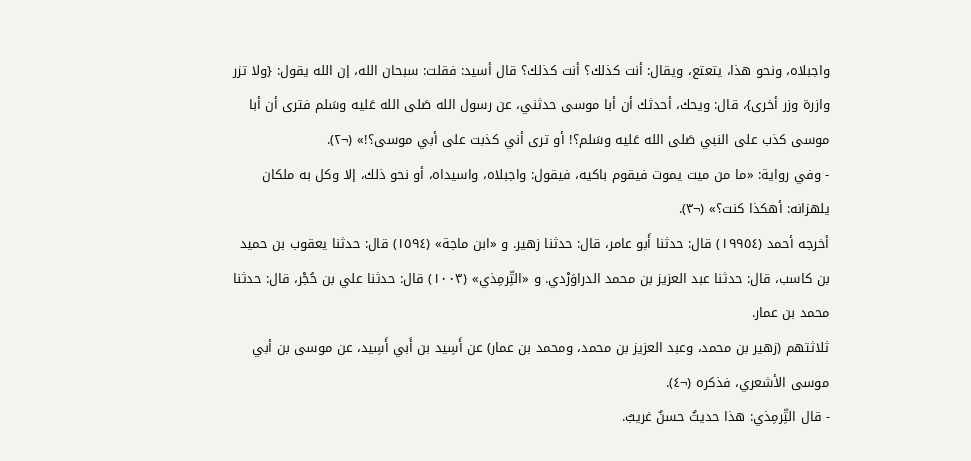واجبلاه، ونحو هذا، يتعتع، ويقال: أنت كذلك؟ أنت كذلك؟ قال أسيد: فقلت: سبحان الله، إن الله يقول: {ولا تزر وازرة وزر أخرى}، قال: ويحك، أحدثك أن أبا موسى حدثني، عن رسول الله صَلى الله عَليه وسَلم فترى أن أبا موسى كذب على النبي صَلى الله عَليه وسَلم؟! أو ترى أني كذبت على أبي موسى؟!» (¬٢).
- وفي رواية: «ما من ميت يموت فيقوم باكيه، فيقول: واجبلاه، واسيداه، أو نحو ذلك، إلا وكل به ملكان يلهزانه: أهكذا كنت؟» (¬٣).
أخرجه أحمد (١٩٩٥٤) قال: حدثنا أَبو عامر، قال: حدثنا زهير. و «ابن ماجة» (١٥٩٤) قال: حدثنا يعقوب بن حميد بن كاسب، قال: حدثنا عبد العزيز بن محمد الدراوَرْدي. و «التِّرمِذي» (١٠٠٣) قال: حدثنا علي بن حُجْر، قال: حدثنا محمد بن عمار.
ثلاثتهم (زهير بن محمد، وعبد العزيز بن محمد، ومحمد بن عمار) عن أَسِيد بن أَبي أَسِيد، عن موسى بن أبي موسى الأشعري، فذكره (¬٤).
- قال التِّرمِذي: هذا حديثٌ حسنٌ غريبٌ.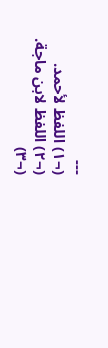---
(¬١) اللفظ لأحمد.
(¬٢) اللفظ لابن ماجة.
(¬٣)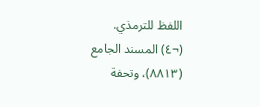اللفظ للترمذي.
(¬٤) المسند الجامع (٨٨١٣)، وتحفة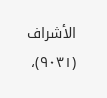الأشراف (٩٠٣١)،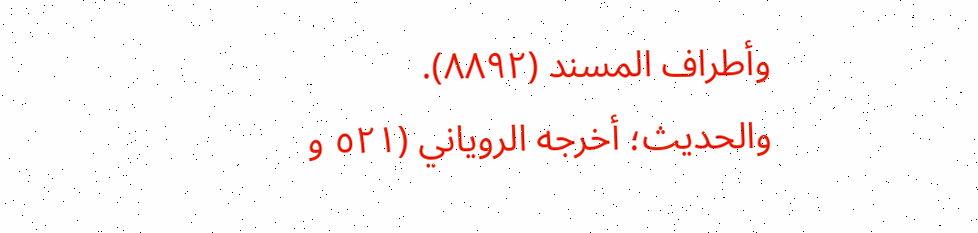وأطراف المسند (٨٨٩٢).
والحديث؛ أخرجه الروياني (٥٢١ و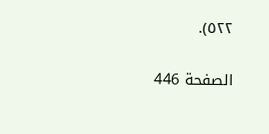٥٢٢).

الصفحة 446